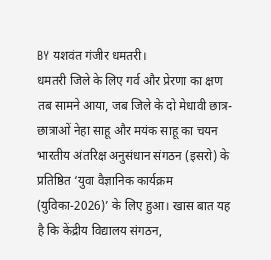BY यशवंत गंजीर धमतरी।
धमतरी जिले के लिए गर्व और प्रेरणा का क्षण तब सामने आया, जब जिले के दो मेधावी छात्र-छात्राओं नेहा साहू और मयंक साहू का चयन भारतीय अंतरिक्ष अनुसंधान संगठन (इसरो) के प्रतिष्ठित ‘युवा वैज्ञानिक कार्यक्रम (युविका-2026)’ के लिए हुआ। खास बात यह है कि केंद्रीय विद्यालय संगठन,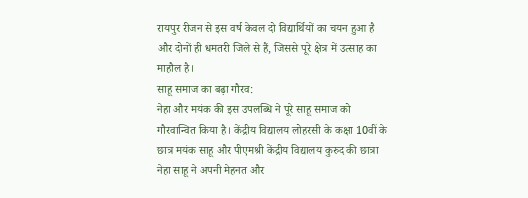रायपुर रीजन से इस वर्ष केवल दो विद्यार्थियों का चयन हुआ है और दोनों ही धमतरी जिले से हैं, जिससे पूरे क्षेत्र में उत्साह का माहौल है।
साहू समाज का बढ़ा गौरव:
नेहा और मयंक की इस उपलब्धि ने पूरे साहू समाज को गौरवान्वित किया है। केंद्रीय विद्यालय लोहरसी के कक्षा 10वीं के छात्र मयंक साहू और पीएमश्री केंद्रीय विद्यालय कुरुद की छात्रा नेहा साहू ने अपनी मेहनत और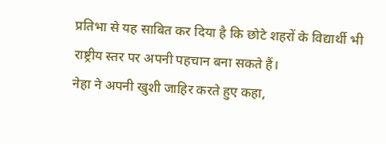प्रतिभा से यह साबित कर दिया है कि छोटे शहरों के विद्यार्थी भी राष्ट्रीय स्तर पर अपनी पहचान बना सकते हैं।
नेहा ने अपनी खुशी जाहिर करते हुए कहा,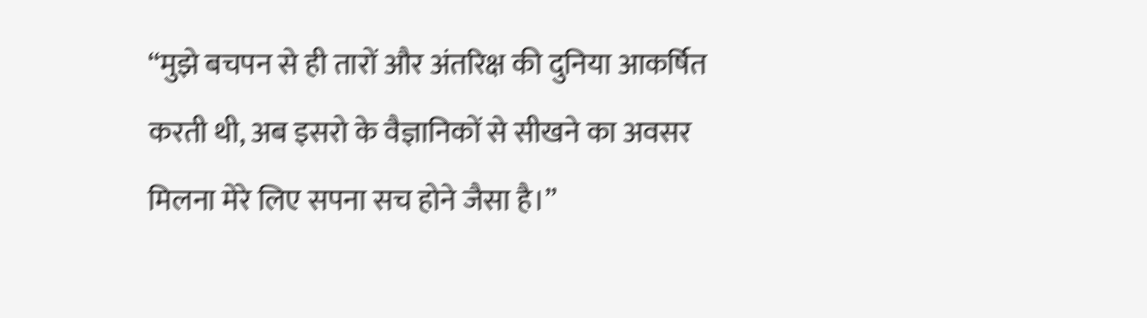“मुझे बचपन से ही तारों और अंतरिक्ष की दुनिया आकर्षित करती थी, अब इसरो के वैज्ञानिकों से सीखने का अवसर मिलना मेरे लिए सपना सच होने जैसा है।”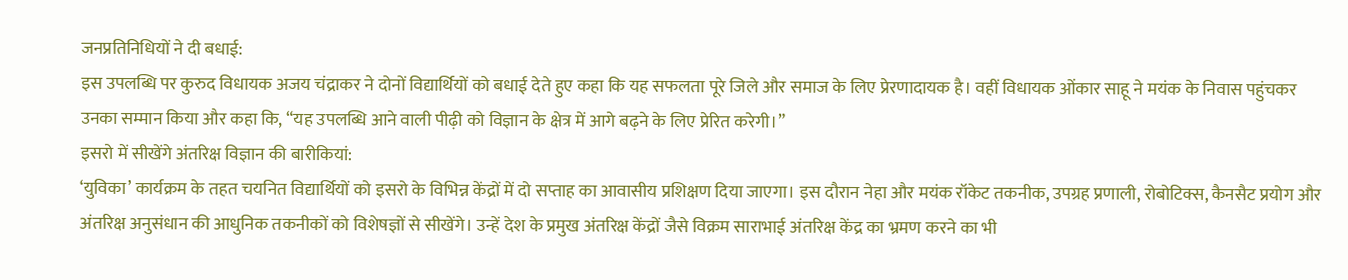जनप्रतिनिधियों ने दी बधाई:
इस उपलब्धि पर कुरुद विधायक अजय चंद्राकर ने दोनों विद्यार्थियों को बधाई देते हुए कहा कि यह सफलता पूरे जिले और समाज के लिए प्रेरणादायक है। वहीं विधायक ओंकार साहू ने मयंक के निवास पहुंचकर उनका सम्मान किया और कहा कि, “यह उपलब्धि आने वाली पीढ़ी को विज्ञान के क्षेत्र में आगे बढ़ने के लिए प्रेरित करेगी।”
इसरो में सीखेंगे अंतरिक्ष विज्ञान की बारीकियां:
‘युविका’ कार्यक्रम के तहत चयनित विद्यार्थियों को इसरो के विभिन्न केंद्रों में दो सप्ताह का आवासीय प्रशिक्षण दिया जाएगा। इस दौरान नेहा और मयंक रॉकेट तकनीक, उपग्रह प्रणाली, रोबोटिक्स, कैनसैट प्रयोग और अंतरिक्ष अनुसंधान की आधुनिक तकनीकों को विशेषज्ञों से सीखेंगे। उन्हें देश के प्रमुख अंतरिक्ष केंद्रों जैसे विक्रम साराभाई अंतरिक्ष केंद्र का भ्रमण करने का भी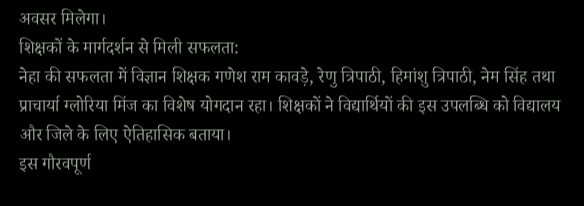अवसर मिलेगा।
शिक्षकों के मार्गदर्शन से मिली सफलता:
नेहा की सफलता में विज्ञान शिक्षक गणेश राम कावड़े, रेणु त्रिपाठी, हिमांशु त्रिपाठी, नेम सिंह तथा प्राचार्या ग्लोरिया मिंज का विशेष योगदान रहा। शिक्षकों ने विद्यार्थियों की इस उपलब्धि को विद्यालय और जिले के लिए ऐतिहासिक बताया।
इस गौरवपूर्ण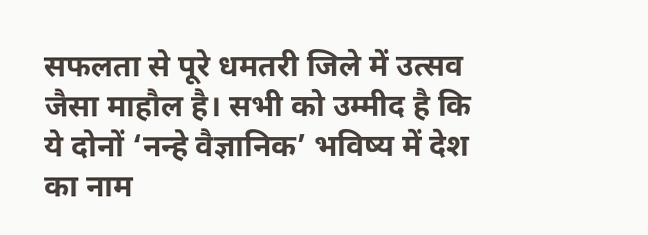सफलता से पूरे धमतरी जिले में उत्सव जैसा माहौल है। सभी को उम्मीद है कि ये दोनों ‘नन्हे वैज्ञानिक’ भविष्य में देश का नाम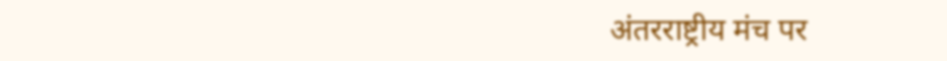अंतरराष्ट्रीय मंच पर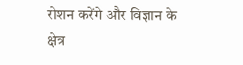रोशन करेंगे और विज्ञान के क्षेत्र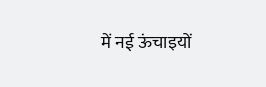में नई ऊंचाइयों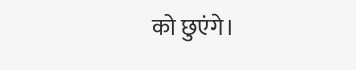को छुएंगे।